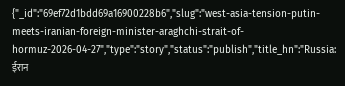{"_id":"69ef72d1bdd69a16900228b6","slug":"west-asia-tension-putin-meets-iranian-foreign-minister-araghchi-strait-of-hormuz-2026-04-27","type":"story","status":"publish","title_hn":"Russia: ईरान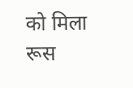को मिला रूस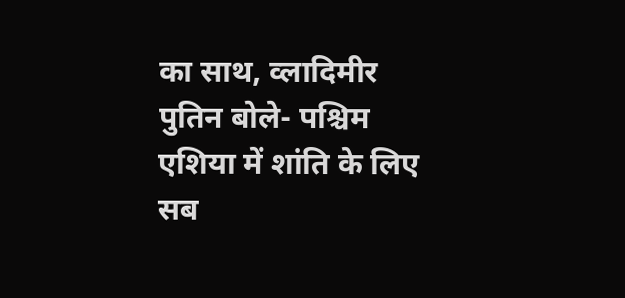का साथ, व्लादिमीर पुतिन बोले- पश्चिम एशिया में शांति के लिए सब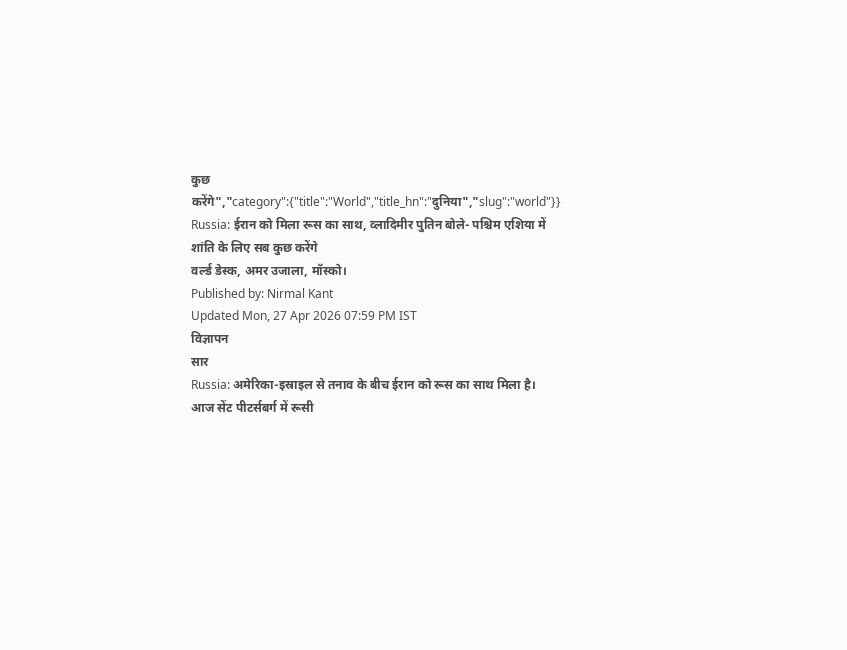कुछ करेंगे","category":{"title":"World","title_hn":"दुनिया","slug":"world"}}
Russia: ईरान को मिला रूस का साथ, व्लादिमीर पुतिन बोले- पश्चिम एशिया में शांति के लिए सब कुछ करेंगे
वर्ल्ड डेस्क, अमर उजाला, मॉस्को।
Published by: Nirmal Kant
Updated Mon, 27 Apr 2026 07:59 PM IST
विज्ञापन
सार
Russia: अमेरिका-इस्राइल से तनाव के बीच ईरान को रूस का साथ मिला है। आज सेंट पीटर्सबर्ग में रूसी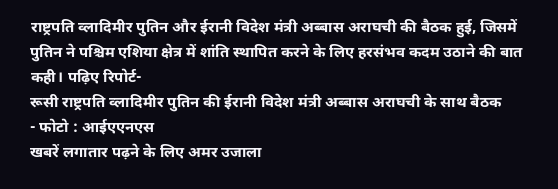राष्ट्रपति व्लादिमीर पुतिन और ईरानी विदेश मंत्री अब्बास अराघची की बैठक हुई, जिसमें पुतिन ने पश्चिम एशिया क्षेत्र में शांति स्थापित करने के लिए हरसंभव कदम उठाने की बात कही। पढ़िए रिपोर्ट-
रूसी राष्ट्रपति व्लादिमीर पुतिन की ईरानी विदेश मंत्री अब्बास अराघची के साथ बैठक
- फोटो : आईएएनएस
खबरें लगातार पढ़ने के लिए अमर उजाला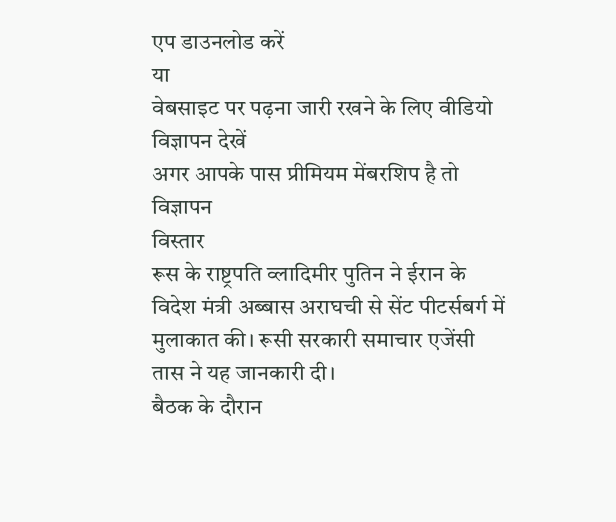एप डाउनलोड करें
या
वेबसाइट पर पढ़ना जारी रखने के लिए वीडियो विज्ञापन देखें
अगर आपके पास प्रीमियम मेंबरशिप है तो
विज्ञापन
विस्तार
रूस के राष्ट्रपति व्लादिमीर पुतिन ने ईरान के विदेश मंत्री अब्बास अराघची से सेंट पीटर्सबर्ग में मुलाकात की। रूसी सरकारी समाचार एजेंसी तास ने यह जानकारी दी।
बैठक के दौरान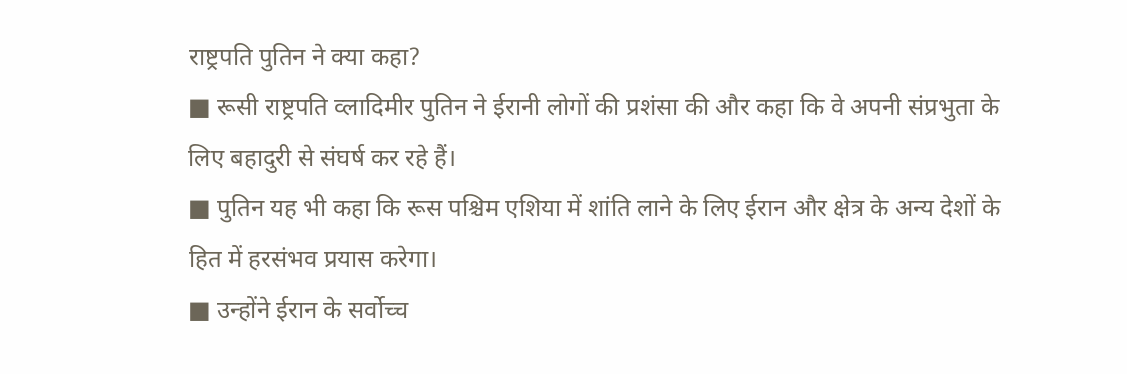राष्ट्रपति पुतिन ने क्या कहा?
■ रूसी राष्ट्रपति व्लादिमीर पुतिन ने ईरानी लोगों की प्रशंसा की और कहा कि वे अपनी संप्रभुता के लिए बहादुरी से संघर्ष कर रहे हैं।
■ पुतिन यह भी कहा कि रूस पश्चिम एशिया में शांति लाने के लिए ईरान और क्षेत्र के अन्य देशों के हित में हरसंभव प्रयास करेगा।
■ उन्होंने ईरान के सर्वोच्च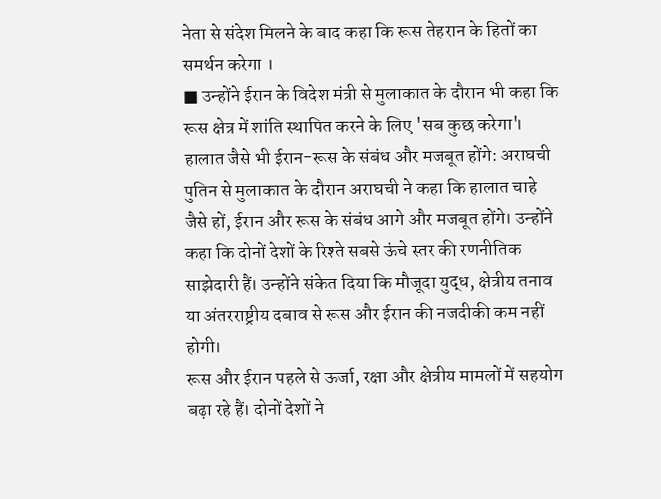नेता से संदेश मिलने के बाद कहा कि रूस तेहरान के हितों का समर्थन करेगा ।
■ उन्होंने ईरान के विदेश मंत्री से मुलाकात के दौरान भी कहा कि रूस क्षेत्र में शांति स्थापित करने के लिए 'सब कुछ करेगा'।
हालात जैसे भी ईरान-रूस के संबंध और मजबूत होंगे: अराघची
पुतिन से मुलाकात के दौरान अराघची ने कहा कि हालात चाहे जैसे हों, ईरान और रूस के संबंध आगे और मजबूत होंगे। उन्होंने कहा कि दोनों देशों के रिश्ते सबसे ऊंचे स्तर की रणनीतिक साझेदारी हैं। उन्होंने संकेत दिया कि मौजूदा युद्ध, क्षेत्रीय तनाव या अंतरराष्ट्रीय दबाव से रूस और ईरान की नजदीकी कम नहीं होगी।
रूस और ईरान पहले से ऊर्जा, रक्षा और क्षेत्रीय मामलों में सहयोग बढ़ा रहे हैं। दोनों देशों ने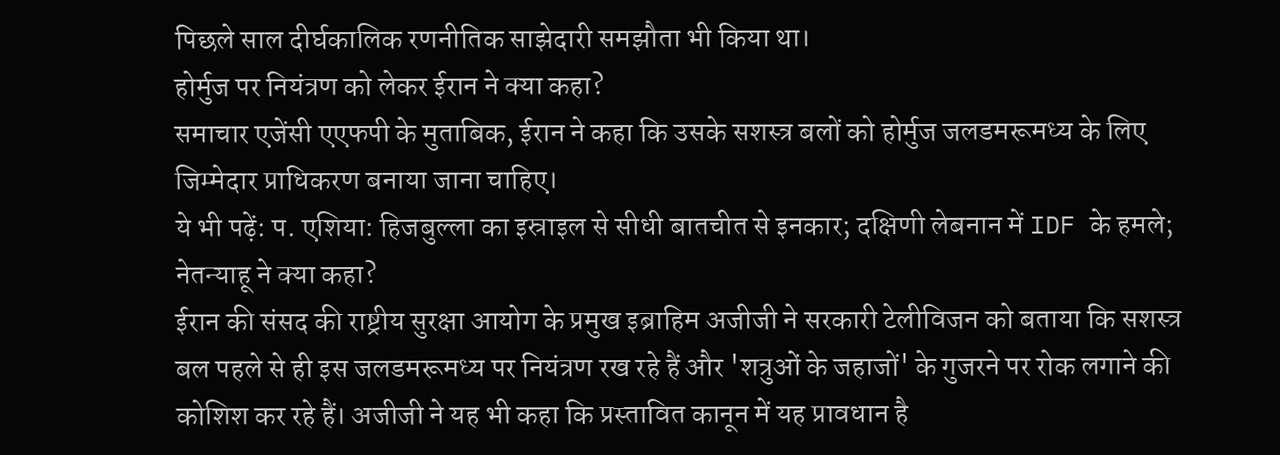पिछले साल दीर्घकालिक रणनीतिक साझेदारी समझौता भी किया था।
होर्मुज पर नियंत्रण को लेकर ईरान ने क्या कहा?
समाचार एजेंसी एएफपी के मुताबिक, ईरान ने कहा कि उसके सशस्त्र बलों को होर्मुज जलडमरूमध्य के लिए जिम्मेदार प्राधिकरण बनाया जाना चाहिए।
ये भी पढ़ें: प. एशिया: हिजबुल्ला का इस्राइल से सीधी बातचीत से इनकार; दक्षिणी लेबनान में IDF के हमले; नेतन्याहू ने क्या कहा?
ईरान की संसद की राष्ट्रीय सुरक्षा आयोग के प्रमुख इब्राहिम अजीजी ने सरकारी टेलीविजन को बताया कि सशस्त्र बल पहले से ही इस जलडमरूमध्य पर नियंत्रण रख रहे हैं और 'शत्रुओं के जहाजों' के गुजरने पर रोक लगाने की कोशिश कर रहे हैं। अजीजी ने यह भी कहा कि प्रस्तावित कानून में यह प्रावधान है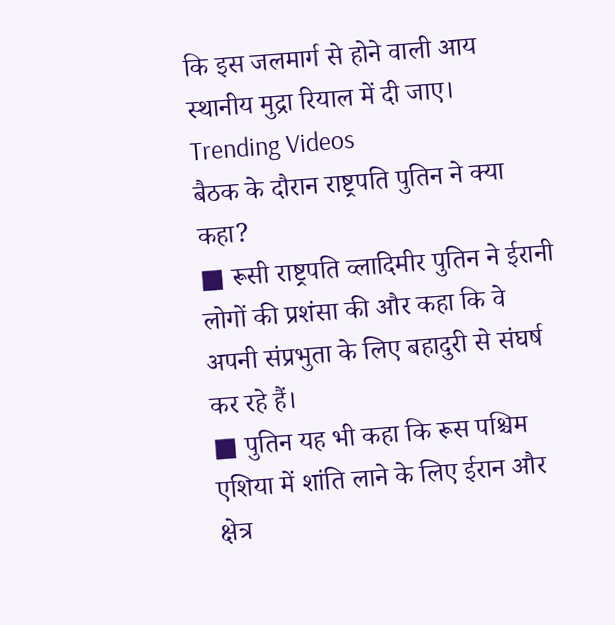कि इस जलमार्ग से होने वाली आय स्थानीय मुद्रा रियाल में दी जाए।
Trending Videos
बैठक के दौरान राष्ट्रपति पुतिन ने क्या कहा?
■ रूसी राष्ट्रपति व्लादिमीर पुतिन ने ईरानी लोगों की प्रशंसा की और कहा कि वे अपनी संप्रभुता के लिए बहादुरी से संघर्ष कर रहे हैं।
■ पुतिन यह भी कहा कि रूस पश्चिम एशिया में शांति लाने के लिए ईरान और क्षेत्र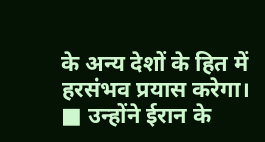के अन्य देशों के हित में हरसंभव प्रयास करेगा।
■ उन्होंने ईरान के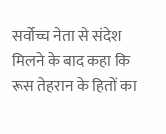सर्वोच्च नेता से संदेश मिलने के बाद कहा कि रूस तेहरान के हितों का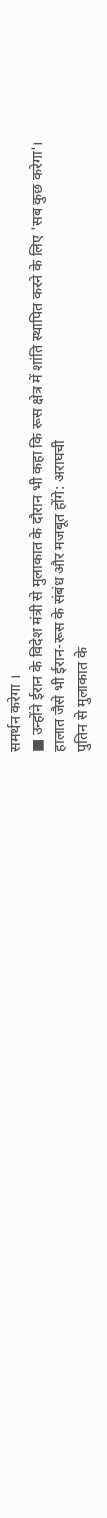समर्थन करेगा ।
■ उन्होंने ईरान के विदेश मंत्री से मुलाकात के दौरान भी कहा कि रूस क्षेत्र में शांति स्थापित करने के लिए 'सब कुछ करेगा'।
हालात जैसे भी ईरान-रूस के संबंध और मजबूत होंगे: अराघची
पुतिन से मुलाकात के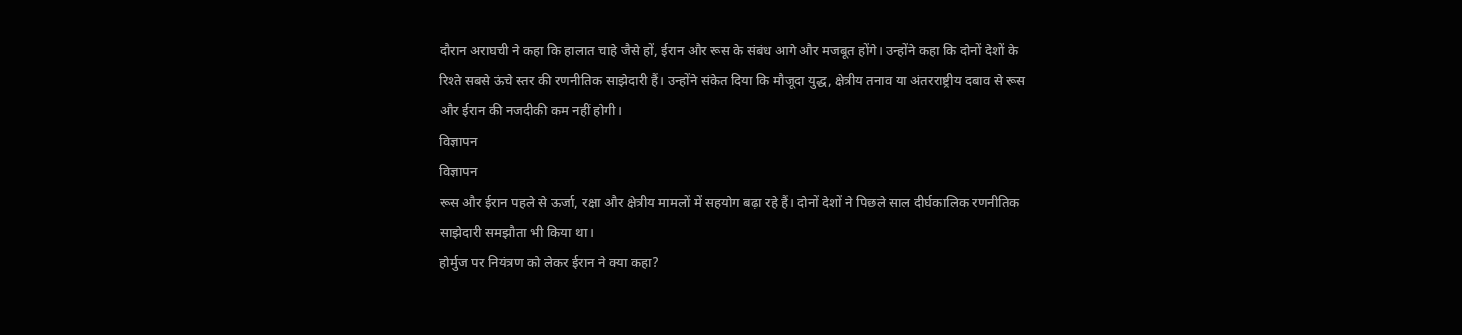दौरान अराघची ने कहा कि हालात चाहे जैसे हों, ईरान और रूस के संबंध आगे और मजबूत होंगे। उन्होंने कहा कि दोनों देशों के रिश्ते सबसे ऊंचे स्तर की रणनीतिक साझेदारी हैं। उन्होंने संकेत दिया कि मौजूदा युद्ध, क्षेत्रीय तनाव या अंतरराष्ट्रीय दबाव से रूस और ईरान की नजदीकी कम नहीं होगी।
विज्ञापन
विज्ञापन
रूस और ईरान पहले से ऊर्जा, रक्षा और क्षेत्रीय मामलों में सहयोग बढ़ा रहे हैं। दोनों देशों ने पिछले साल दीर्घकालिक रणनीतिक साझेदारी समझौता भी किया था।
होर्मुज पर नियंत्रण को लेकर ईरान ने क्या कहा?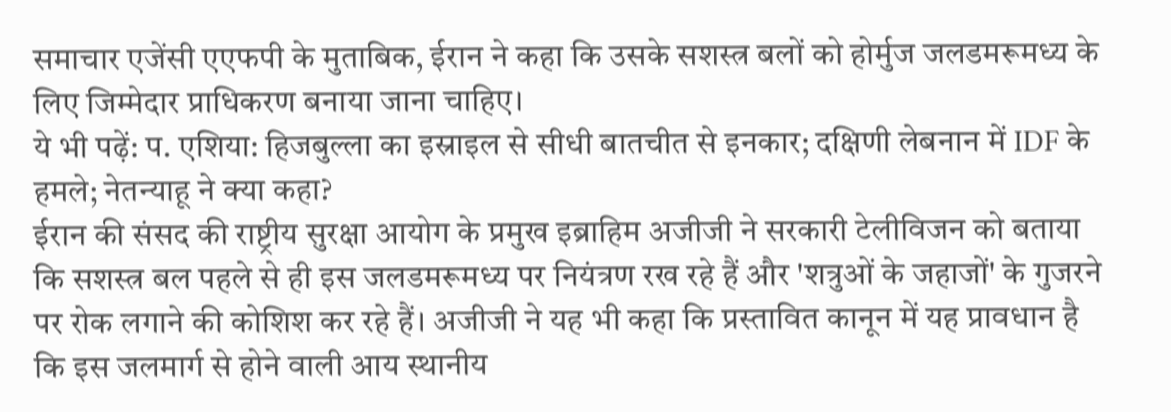समाचार एजेंसी एएफपी के मुताबिक, ईरान ने कहा कि उसके सशस्त्र बलों को होर्मुज जलडमरूमध्य के लिए जिम्मेदार प्राधिकरण बनाया जाना चाहिए।
ये भी पढ़ें: प. एशिया: हिजबुल्ला का इस्राइल से सीधी बातचीत से इनकार; दक्षिणी लेबनान में IDF के हमले; नेतन्याहू ने क्या कहा?
ईरान की संसद की राष्ट्रीय सुरक्षा आयोग के प्रमुख इब्राहिम अजीजी ने सरकारी टेलीविजन को बताया कि सशस्त्र बल पहले से ही इस जलडमरूमध्य पर नियंत्रण रख रहे हैं और 'शत्रुओं के जहाजों' के गुजरने पर रोक लगाने की कोशिश कर रहे हैं। अजीजी ने यह भी कहा कि प्रस्तावित कानून में यह प्रावधान है कि इस जलमार्ग से होने वाली आय स्थानीय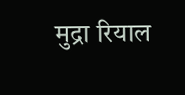मुद्रा रियाल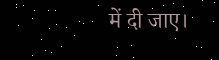में दी जाए।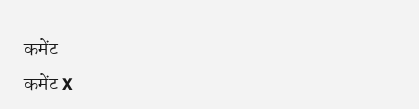कमेंट
कमेंट X